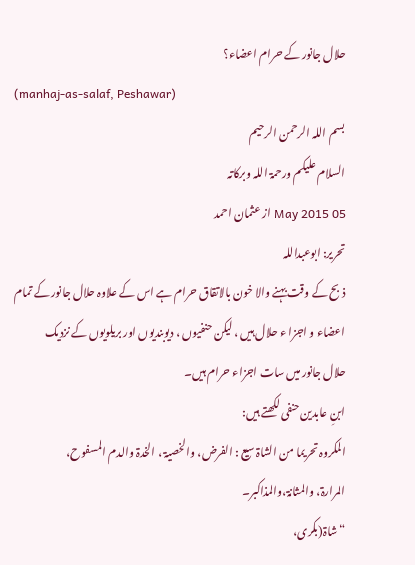حلال جانور کے حرام اعضاء؟
(manhaj-as-salaf, Peshawar)
بسم اللہ الرحمن الرحیم
السلام علیکم ورحمۃ اللہ وبرکاتہ
05 May 2015 از عثمان احمد
تحریر: ابوعبداللہ
ذبح کے وقت بہنے والا خون بالاتقاق حرام ہے اس کے علاوہ حلال جانور کے تمام
اعضاء و اجزا ء حلال ہیں ، لیکن حنفیوں ، دیوبندیوں اور بریلویوں کے نزدیک
حلال جانور میں سات اجزاء حرام ہیں۔
ابنِ عابدین حنفی لکھتے ہیں:
المکروہ تحریما من الشاۃ سیع : الفرض، والخصیۃ ، الخدۃ والدم المسفوح،
المرارۃ، والمثانۃ،والمذاکبر۔
“شاۃ(بکری،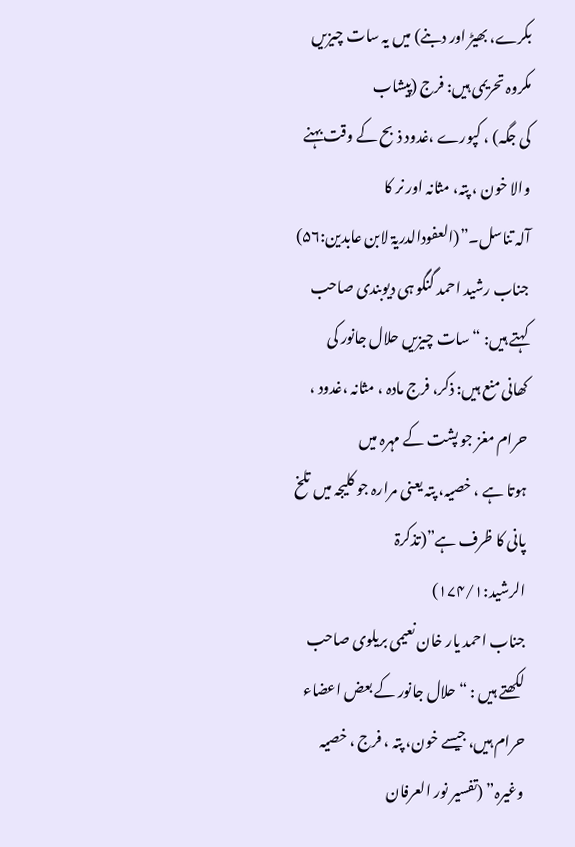بکرے، بھیڑ اور دبنے) میں یہ سات چیزیں مکروہ تحریمی ہیں: فرج (پیشاب
کی جگہ) ، کپورے ،غدود ذبح کے وقت بہنے والا خون ، پتہ، مثانہ اور نر کا
آلہ تناسل۔”(العفودالدریۃ لابن عابدین:۵۶)
جناب رشید احمد گنگو ہی دیوبندی صاحب کہتے ہیں: “سات چیزیں حلال جانور کی
کھانی منع ہیں: ذکر، فرج مادہ ، مثانہ ،غدود ، حرام مغز جو پشت کے مہرہ میں
ہوتا ہے ، خصیہ، پتہ یعنی مرارہ جو کلیجہ میں تلخ پانی کا ظرف ہے”(تذکرۃ
الرشید:۱۷۴/۱)
جناب احمد یار خان نعیمی بریلوی صاحب لکھتے ہیں : “حلال جانور کے بعض اعضاء
حرام ہیں، جیسے خون، پتہ ، فرج ، خصیہ وغیرہ” (تفسیر نور العرفان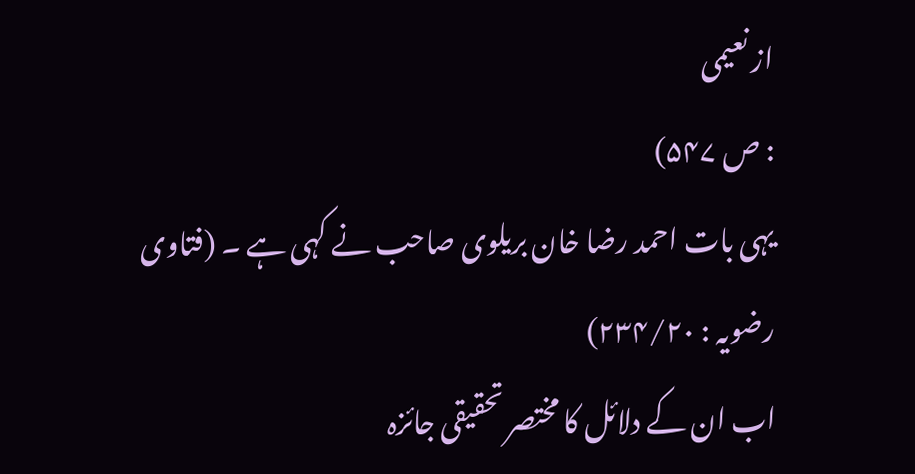از نعیمی
: ص ۵۴۷)
یہی بات احمد رضا خان بریلوی صاحب نے کہی ہے ۔ (فتاوی رضویہ : ۲۳۴/۲۰)
اب ان کے دلائل کا مختصر تحقیقی جائزہ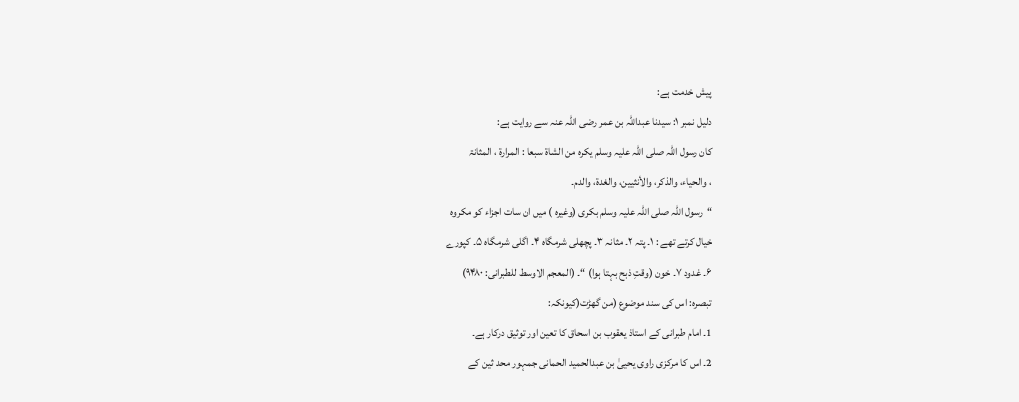پیش خدمت ہے:
دلیل نمبر ۱: سیدنا عبداللہ بن عمر رضی اللہ عنہ سے روایت ہے:
کان رسول اللہ صلی اللہ علیہ وسلم یکرہ من الشاۃ سبعا : المرارۃ ، المثانۃ
، والحیاء، والذکر، والأنثیین، والغدۃ، والدم۔
“رسول اللہ صلی اللہ علیہ وسلم بکری (وغیرہ ) میں ان سات اجزاء کو مکروہ
خیال کرتے تھے : ۱۔ پتہ ۲۔ مثانہ ۳۔ پچھلی شرمگاہ ۴۔ اگلی شرمگاہ ۵۔ کپورے
۶۔ غدود ۷۔ خون (وقتِ ذبح بہتا ہوا) “۔ (المعجم الاوسط للطبرانی: ۹۴۸۰)
تبصرہ: اس کی سند موضوع (من گھڑت(کیونکہ:
1۔ امام طبرانی کے استاذ یعقوب بن اسحاق کا تعین اور توثیق درکار ہے۔
2۔ اس کا مرکزی راوی یحییٰ بن عبدالحمید الحمانی جمہور محد ثین کے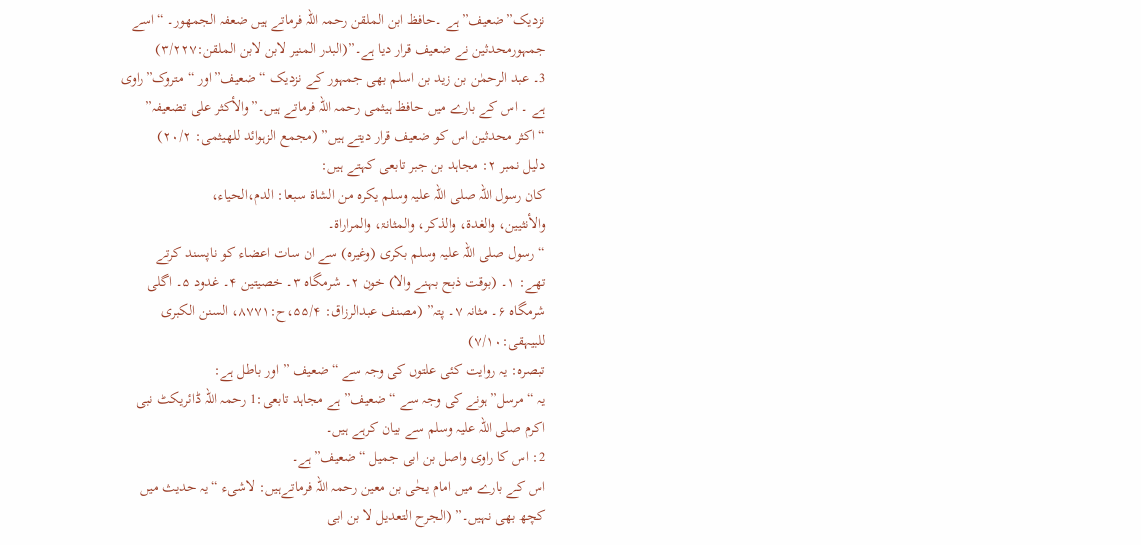نزدیک”ضعیف”ہے ۔حافظ ابن الملقن رحمہ اللہ فرماتے ہیں ضعفہ الجمھور۔ “اسے
جمہورمحدثین نے ضعیف قرار دیا ہے۔”(البدر المنیر لابن لابن الملقن:۳/۲۲۷)
3۔ عبد الرحمٰن بن زید بن اسلم بھی جمہور کے نزدیک “ضعیف”اور “متروک”راوی
ہے ۔ اس کے بارے میں حافظ ہیثمی رحمہ اللہ فرماتے ہیں۔”والأکثر علی تضعیفہ”
“اکثر محدثین اس کو ضعیف قرار دیتے ہیں” (مجمع الزہوائد للھیثمی: ۲۰/۲)
دلیل نمبر ۲: مجاہد بن جبر تابعی کہتے ہیں:
کان رسول اللہ صلی اللہ علیہ وسلم یکرہ من الشاۃ سبعا: الدم،الحیاء،
والأنثیین، والغدۃ، والذکر، والمثانۃ، والمراراۃ۔
“رسول صلی اللہ علیہ وسلم بکری (وغیرہ) سے ان سات اعضاء کو ناپسند کرتے
تھے: ۱۔ (بوقت ذبح بہنے والا) خون ۲۔ شرمگاہ ۳۔ خصیتین ۴۔ غدود ۵۔ اگلی
شرمگاہ ۶۔ مثانہ ۷۔ پتہ” (مصنف عبدالرزاق: ۵۵/۴،ح:۸۷۷۱، السنن الکبری
للبیہقی:۷/۱۰)
تبصرہ: یہ روایت کئی علتوں کی وجہ سے “ضعیف ” اور باطل ہے:
یہ “مرسل”ہونے کی وجہ سے “ضعیف” ہے مجاہد تابعی:1 رحمہ اللہ ڈائریکٹ نبی
اکرم صلی اللہ علیہ وسلم سے بیان کرہے ہیں۔
2: اس کا راوی واصل بن ابی جمیل “ضعیف”ہے۔
اس کے بارے میں امام یحٰی بن معین رحمہ اللہ فرماتےہیں: لاشیء “یہ حدیث میں
کچھ بھی نہیں۔” (الجرح التعدیل لا بن ابی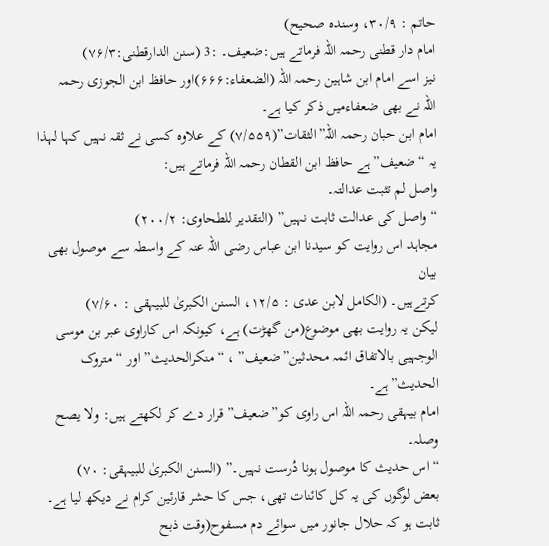حاتم : ۳۰/۹، وسندہ صحیح)
امام دار قطنی رحمہ اللہ فرماتے ہیں:ضعیف۔ :3 (سنن الدارقطنی:۷۶/۳)
نیز اسے امام ابن شاہین رحمہ اللہ (الضعفاء:۶۶۶)اور حافظ ابن الجوزی رحمہ
اللہ نے بھی ضعفاءمیں ذکر کیا ہے۔
امام ابن حبان رحمہ اللہ”الثقات”(۷/۵۵۹) کے علاوہ کسی نے ثقہ نہیں کہا لہذا
یہ “ضعیف”ہے حافظ ابن القطان رحمہ اللہ فرماتے ہیں:
واصل لم تثبت عدالتہ۔
“واصل کی عدالت ثابت نہیں” (التقدیر للطحاوی: ۲۰۰/۲)
مجاہد اس روایت کو سیدنا ابن عباس رضی اللہ عنہ کے واسطہ سے موصول بھی بیان
کرتےہیں۔ (الکامل لابن عدی : ۱۲/۵، السنن الکبریٰ للبیہقی : ۷/۶۰)
لیکن یہ روایت بھی موضوع(من گھڑت) ہے، کیونکہ اس کاراوی عبر بن موسی
الوجہیی بالاتفاق ائمہ محدثین”ضعیف” ، “منکرالحدیث” اور “متروک الحدیث”ہے۔
امام بیہقی رحمہ اللہ اس راوی کو”ضعیف” قرار دے کر لکھتے ہیں: ولا یصح
وصلہ۔
“اس حدیث کا موصول ہونا دُرست نہیں۔” (السنن الکبریٰ للبیہقی: ۷۰)
بعض لوگوں کی یہ کل کائنات تھی، جس کا حشر قارئین کرام نے دیکھ لیا ہے۔
ثابت ہو کہ حلال جانور میں سوائے دم مسفوح(وقت ذبح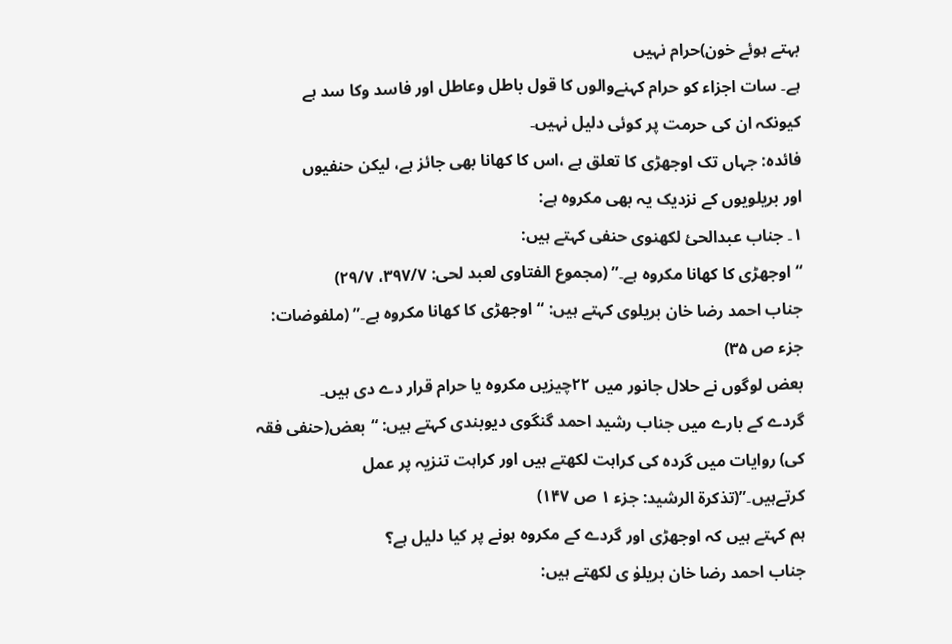بہتے ہوئے خون)حرام نہیں
ہے۔ سات اجزاء کو حرام کہنےوالوں کا قول باطل وعاطل اور فاسد وکا سد ہے
کیونکہ ان کی حرمت پر کوئی دلیل نہیں۔
فائدہ: جہاں تک اوجھڑی کا تعلق ہے ،اس کا کھانا بھی جائز ہے، لیکن حنفیوں
اور بریلویوں کے نزدیک یہ بھی مکروہ ہے:
۱۔ جناب عبدالحئ لکھنوی حنفی کہتے ہیں:
“اوجھڑی کا کھانا مکروہ ہے۔” (مجموع الفتاوی لعبد لحی: ۳۹۷/۷، ۲۹/۷)
جناب احمد رضا خان بریلوی کہتے ہیں: “اوجھڑی کا کھانا مکروہ ہے۔” (ملفوضات:
جزء ص ۳۵)
بعض لوگوں نے حلال جانور میں ۲۲چیزیں مکروہ یا حرام قرار دے دی ہیں۔
گردے کے بارے میں جناب رشید احمد گنگوی دیوبندی کہتے ہیں: “بعض(حنفی فقہ
کی) روایات میں گردہ کی کراہت لکھتے ہیں اور کراہت تنزیہ پر عمل
کرتےہیں۔”(تذکرۃ الرشید: جزء ۱ ص ۱۴۷)
ہم کہتے ہیں کہ اوجھڑی اور گردے کے مکروہ ہونے پر کیا دلیل ہے؟
جناب احمد رضا خان بریلوٰ ی لکھتے ہیں: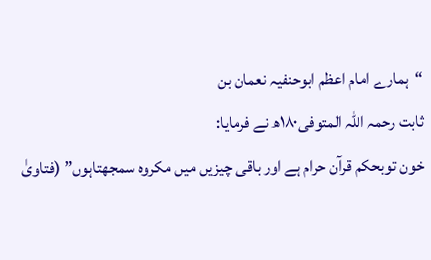“ہمارے امام اعظم ابوحنفیہ نعمان بن
ثابت رحمہ اللہ المتوفی۱۸۰ھ نے فرمایا:
خون توبحکم قرآن حرام ہے اور باقی چیزیں میں مکروہ سمجھتاہوں” (فتاویٰ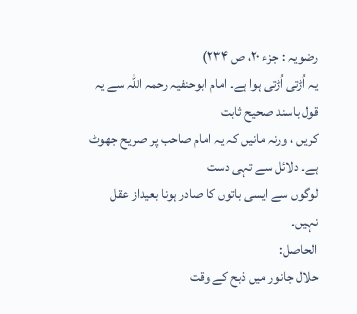رضویہ : جزء ۲۰، ص ۲۳۴)
یہ اُڑتی اُڑتی ہوا ہے۔ امام ابوحنفیہ رحمہ اللہ سے یہ قول باسند صحیح ثابت
کریں ، ورنہ مانیں کہ یہ امام صاحب پر صریح جھوٹ ہے۔ دلائل سے تہی دست
لوگوں سے ایسی باتوں کا صادر ہونا بعیداز عقل نہیں۔
الحاصل:
حلال جانور میں ذبح کے وقت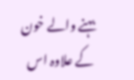بہنے والے خون کے علاوہ اس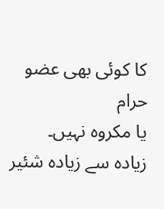کا کوئی بھی عضو حرام
یا مکروہ نہیں۔
زیادہ سے زیادہ شئیر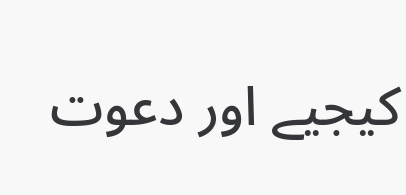کیجیے اور دعوت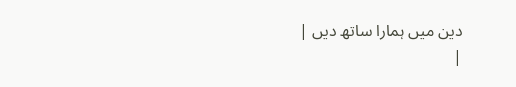دین میں ہمارا ساتھ دیں |
|